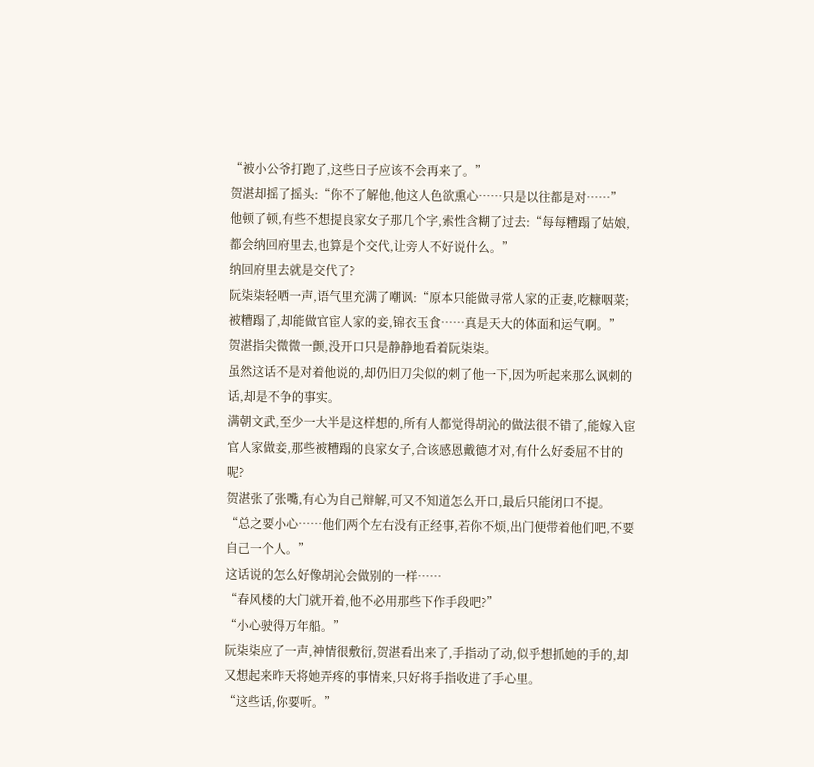“被小公爷打跑了,这些日子应该不会再来了。”
贺湛却摇了摇头:“你不了解他,他这人色欲熏心……只是以往都是对……”
他顿了顿,有些不想提良家女子那几个字,索性含糊了过去:“每每糟蹋了姑娘,都会纳回府里去,也算是个交代,让旁人不好说什么。”
纳回府里去就是交代了?
阮柒柒轻哂一声,语气里充满了嘲讽:“原本只能做寻常人家的正妻,吃糠咽菜;被糟蹋了,却能做官宦人家的妾,锦衣玉食……真是天大的体面和运气啊。”
贺湛指尖微微一颤,没开口只是静静地看着阮柒柒。
虽然这话不是对着他说的,却仍旧刀尖似的刺了他一下,因为听起来那么讽刺的话,却是不争的事实。
满朝文武,至少一大半是这样想的,所有人都觉得胡沁的做法很不错了,能嫁入宦官人家做妾,那些被糟蹋的良家女子,合该感恩戴德才对,有什么好委屈不甘的呢?
贺湛张了张嘴,有心为自己辩解,可又不知道怎么开口,最后只能闭口不提。
“总之要小心……他们两个左右没有正经事,若你不烦,出门便带着他们吧,不要自己一个人。”
这话说的怎么好像胡沁会做别的一样……
“春风楼的大门就开着,他不必用那些下作手段吧?”
“小心驶得万年船。”
阮柒柒应了一声,神情很敷衍,贺湛看出来了,手指动了动,似乎想抓她的手的,却又想起来昨天将她弄疼的事情来,只好将手指收进了手心里。
“这些话,你要听。”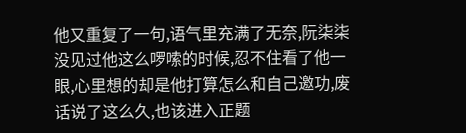他又重复了一句,语气里充满了无奈,阮柒柒没见过他这么啰嗦的时候,忍不住看了他一眼,心里想的却是他打算怎么和自己邀功,废话说了这么久,也该进入正题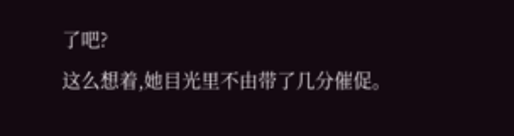了吧?
这么想着,她目光里不由带了几分催促。